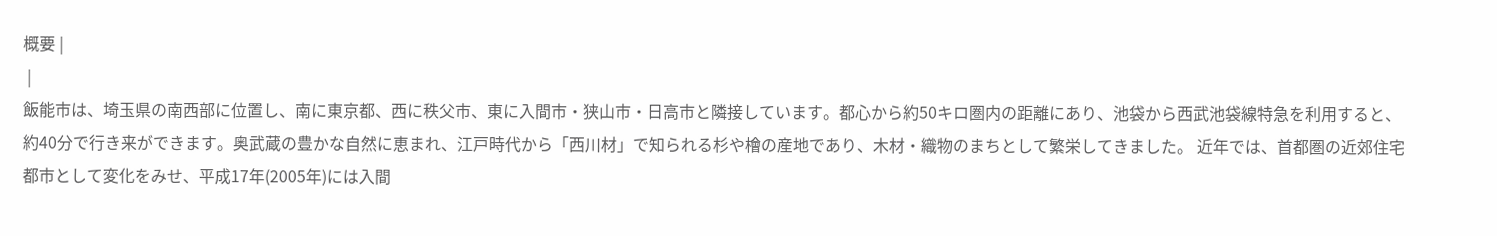概要 |
 |
飯能市は、埼玉県の南西部に位置し、南に東京都、西に秩父市、東に入間市・狭山市・日高市と隣接しています。都心から約50キロ圏内の距離にあり、池袋から西武池袋線特急を利用すると、約40分で行き来ができます。奥武蔵の豊かな自然に恵まれ、江戸時代から「西川材」で知られる杉や檜の産地であり、木材・織物のまちとして繁栄してきました。 近年では、首都圏の近郊住宅都市として変化をみせ、平成17年(2005年)には入間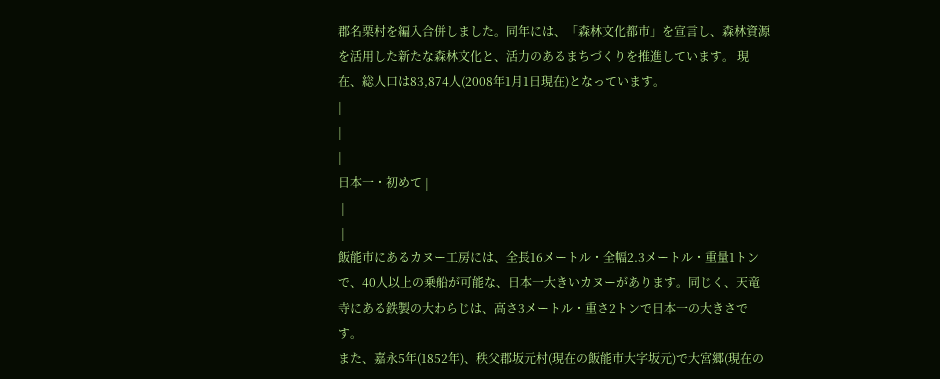郡名栗村を編入合併しました。同年には、「森林文化都市」を宣言し、森林資源を活用した新たな森林文化と、活力のあるまちづくりを推進しています。 現在、総人口は83,874人(2008年1月1日現在)となっています。
|
|
|
日本一・初めて |
 |
 |
飯能市にあるカヌー工房には、全長16メートル・全幅2.3メートル・重量1トンで、40人以上の乗船が可能な、日本一大きいカヌーがあります。同じく、天竜寺にある鉄製の大わらじは、高さ3メートル・重さ2トンで日本一の大きさです。
また、嘉永5年(1852年)、秩父郡坂元村(現在の飯能市大字坂元)で大宮郷(現在の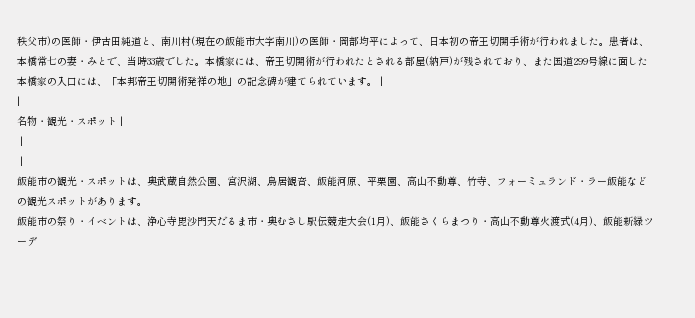秩父市)の医師・伊古田純道と、南川村(現在の飯能市大字南川)の医師・岡部均平によって、日本初の帝王切開手術が行われました。患者は、本橋常七の妻・みとで、当時33歳でした。本橋家には、帝王切開術が行われたとされる部屋(納戸)が残されており、また国道299号線に面した本橋家の入口には、「本邦帝王切開術発祥の地」の記念碑が建てられています。 |
|
名物・観光・スポット |
 |
 |
飯能市の観光・スポットは、奥武蔵自然公園、宮沢湖、鳥居観音、飯能河原、平栗園、高山不動尊、竹寺、フォーミュランド・ラー飯能などの観光スポットがあります。
飯能市の祭り・イベントは、浄心寺毘沙門天だるま市・奥むさし駅伝競走大会(1月)、飯能さくらまつり・高山不動尊火渡式(4月)、飯能新緑ツーデ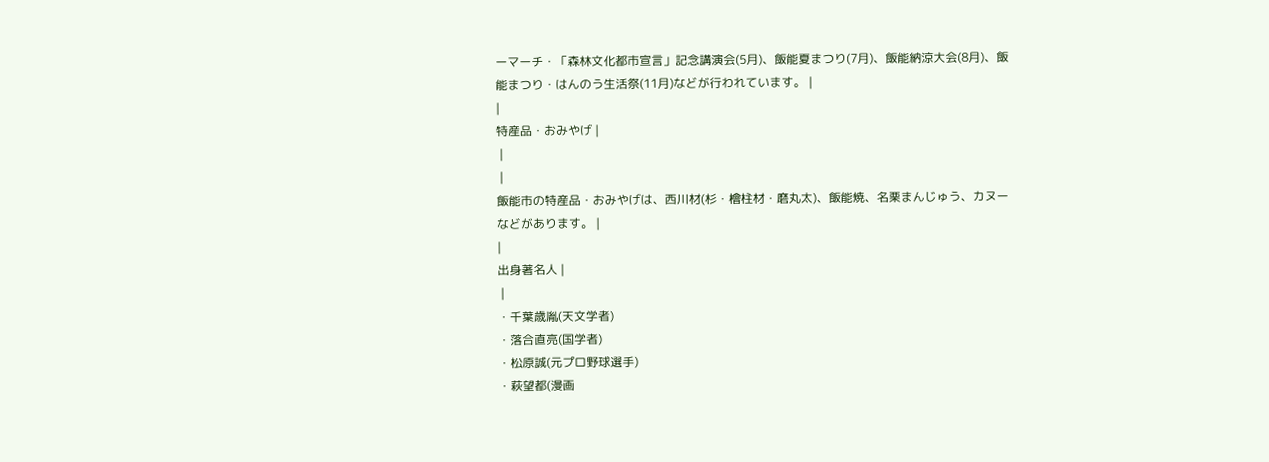ーマーチ・「森林文化都市宣言」記念講演会(5月)、飯能夏まつり(7月)、飯能納涼大会(8月)、飯能まつり・はんのう生活祭(11月)などが行われています。 |
|
特産品・おみやげ |
 |
 |
飯能市の特産品・おみやげは、西川材(杉・檜柱材・磨丸太)、飯能焼、名栗まんじゅう、カヌーなどがあります。 |
|
出身著名人 |
 |
・千葉歳胤(天文学者)
・落合直亮(国学者)
・松原誠(元プロ野球選手)
・萩望都(漫画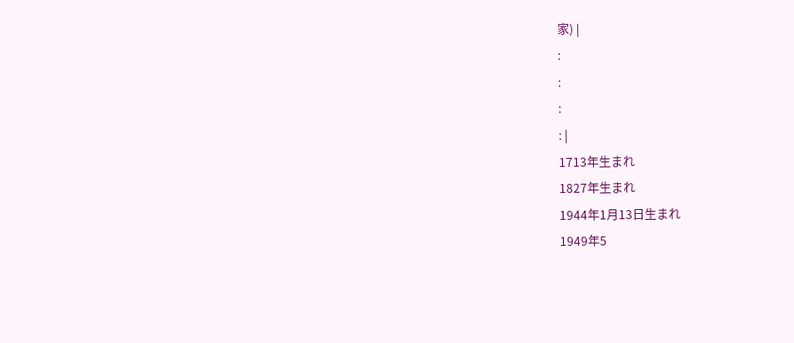家) |
:
:
:
: |
1713年生まれ
1827年生まれ
1944年1月13日生まれ
1949年5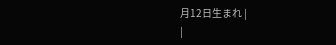月12日生まれ |
|